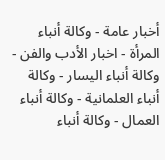أخبار عامة - وكالة أنباء المرأة - اخبار الأدب والفن - وكالة أنباء اليسار - وكالة أنباء العلمانية - وكالة أنباء العمال - وكالة أنباء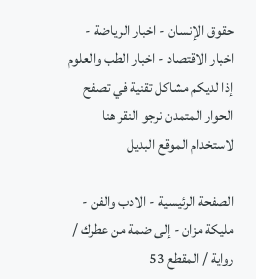حقوق الإنسان - اخبار الرياضة - اخبار الاقتصاد - اخبار الطب والعلوم
إذا لديكم مشاكل تقنية في تصفح الحوار المتمدن نرجو النقر هنا لاستخدام الموقع البديل

الصفحة الرئيسية - الادب والفن - مليكة مزان - إلى ضمة من عطرك / رواية / المقطع 53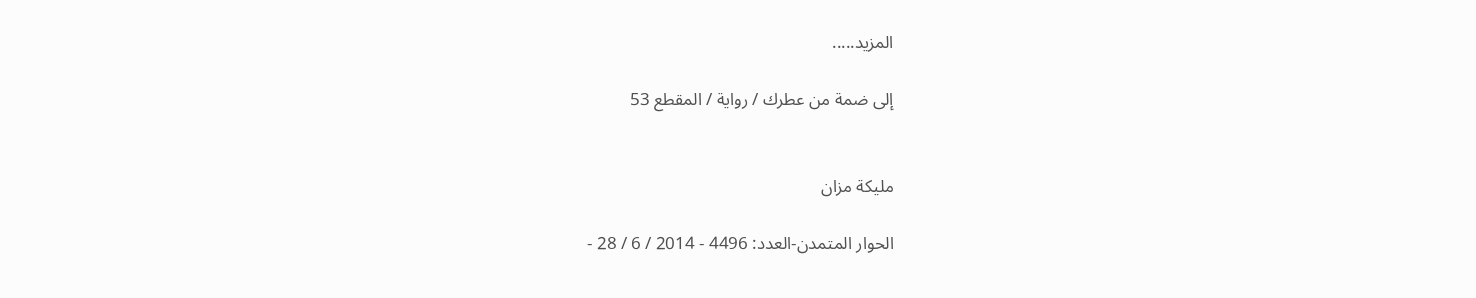المزيد.....

إلى ضمة من عطرك / رواية / المقطع 53


مليكة مزان

الحوار المتمدن-العدد: 4496 - 2014 / 6 / 28 -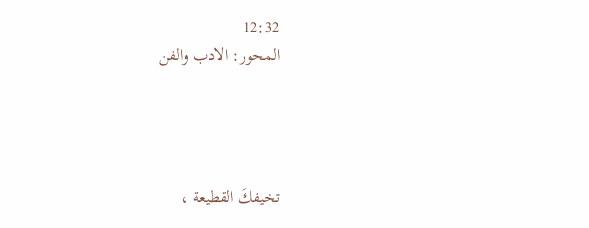12:32
المحور: الادب والفن




تخيفكَ القطيعة ،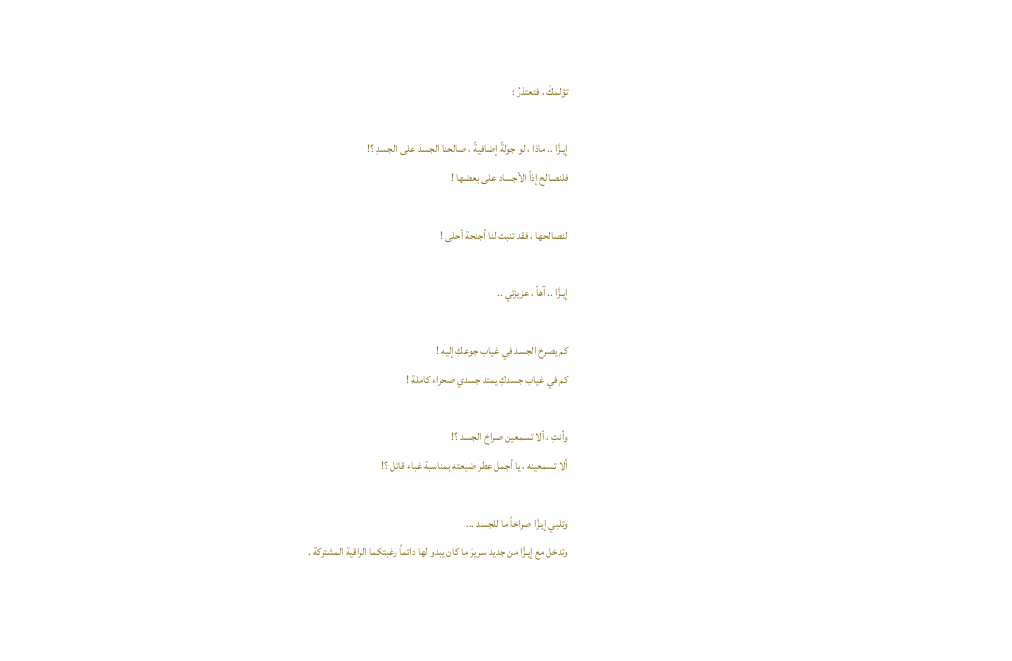تؤلمكَ ، فتعتذرُ :

إيـزَّا .. ماذا ، لو جولةً إضافيةً ، صالحنا الجسدَ على الجسدِ ؟!
فلنصالح إذاً الأجساد على بعضها !

لنصالحها ، فقد تنبت لنا أجنحة أحلى !

إيـزَّا .. آهاً ، عزيزتي ..

كم يصرخ الجسد في غياب جوعكِ إليه !
كم في غياب جسدكِ يمتد جسدي صحراء كاملة !

وأنتِ ، ألا تسمعين صراخ الجسد ؟!
ألا تسمعينه ، يا أجمل عطر ضيعته بمناسبة غباء قاتل ؟!

وتلبي إيـزَّا صراخاً ما للجسد ...
وتدخل مع إيـزَّا من جديد سريرَ ما كان يبدو لها دائماً رغبتكما الراقية المشتركة .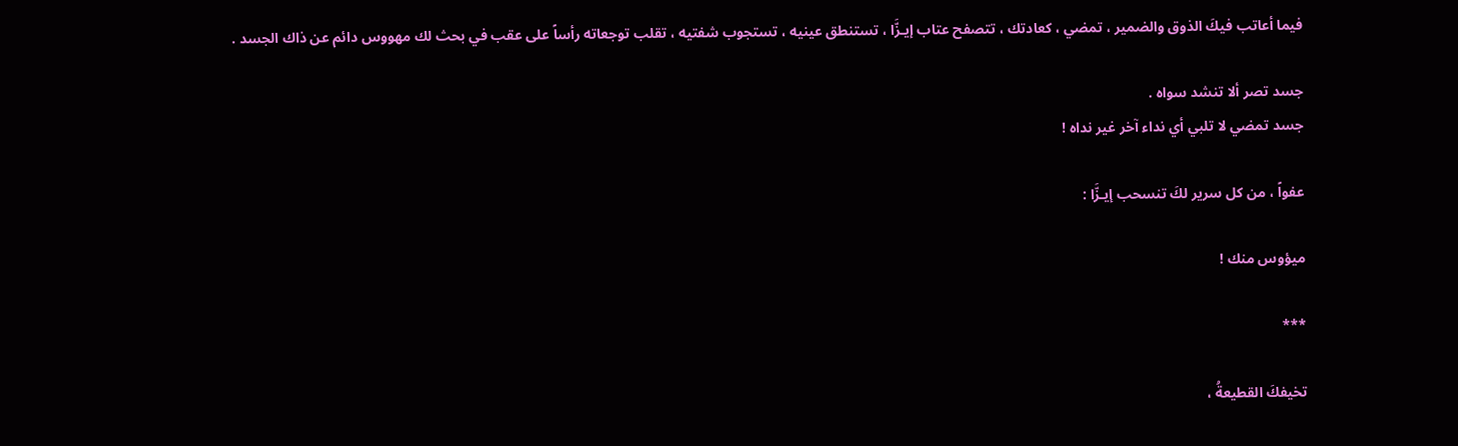فيما أعاتب فيكَ الذوق والضمير ، تمضي ، كعادتك ، تتصفح عتاب إيـزَّا ، تستنطق عينيه ، تستجوب شفتيه ، تقلب توجعاته رأساً على عقب في بحث لك مهووس دائم عن ذاك الجسد .

جسد تصر ألا تنشد سواه .
جسد تمضي لا تلبي أي نداء آخر غير نداه !

عفواً ، من كل سرير لكَ تنسحب إيـزَّا :

ميؤوس منك !

***

تخيفكَ القطيعةُ ،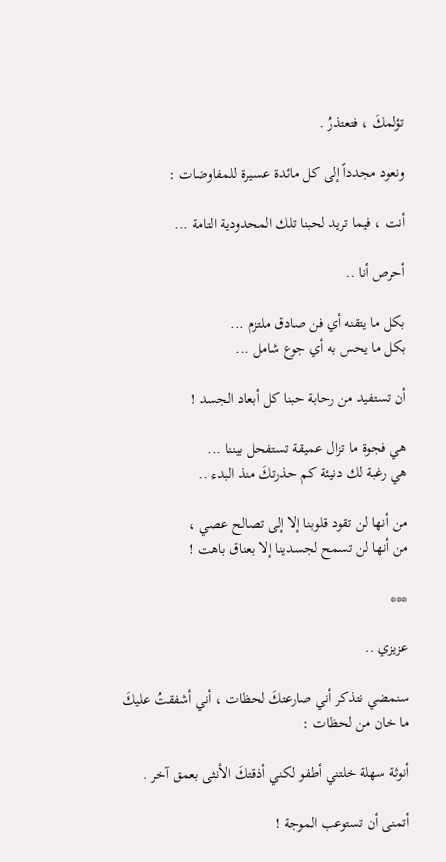تؤلمكَ ، فتعتذرُ .

ونعود مجدداً إلى كل مائدة عسيرة للمفاوضات :

أنت ، فيما تريد لحبنا تلك المحدودية التامة ...

أحرص أنا ..

بكل ما يتقنه أي فن صادق ملتزم ...
بكل ما يحس به أي جوع شامل ...

أن تستفيد من رحابة حبنا كل أبعاد الجسد !

هي فجوة ما تزال عميقة تستفحل بيننا ...
هي رغبة لك دنيئة كم حذرتكَ منذ البدء ..

من أنها لن تقود قلوبنا إلا إلى تصالح عصي ،
من أنها لن تسمح لجسدينا إلا بعناق باهت !

***

عزيزي ..

سنمضي نتذكر أني صارعتكَ لحظات ، أني أشفقتُ عليكَ ما خان من لحظات :

أنوثة سهلة خلتني أطفو لكني أذقتكَ الأنثى بعمق آخر .

أتمنى أن تستوعب الموجة !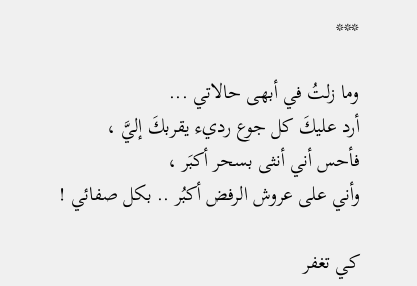***

وما زلتُ في أبهى حالاتي ...
أرد عليكَ كل جوع رديء يقربكَ إليَّ ،
فأحس أني أنثى بسحر أكبَر ،
وأني على عروش الرفض أكبُر .. بكل صفائي !

كي تغفر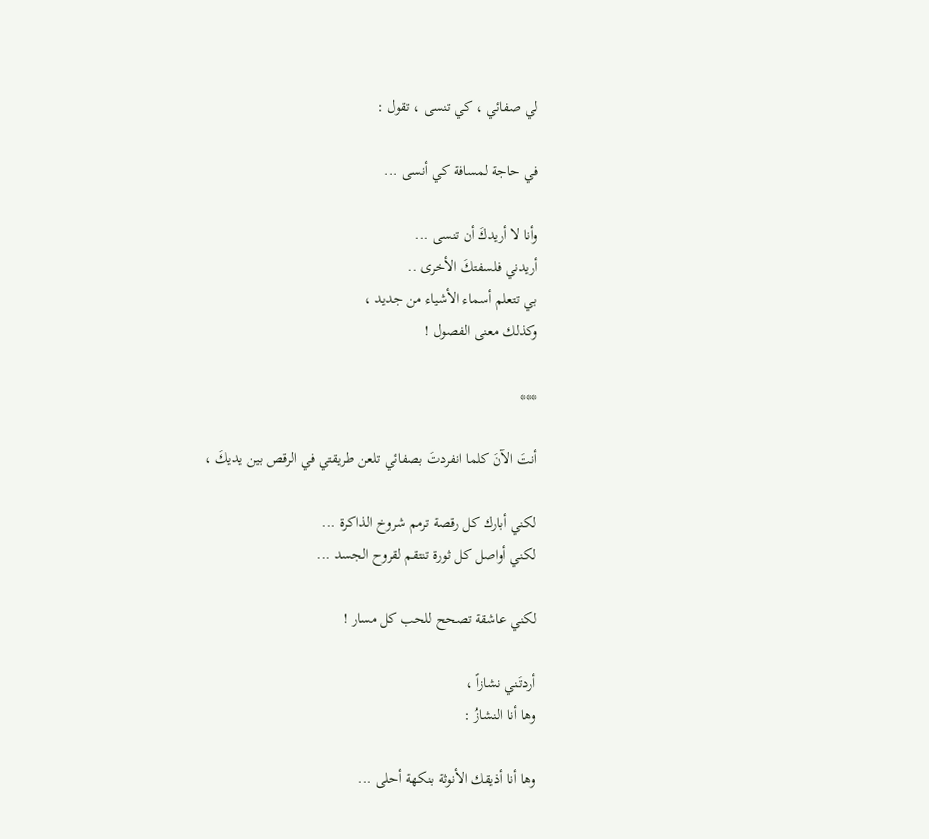لي صفائي ، كي تنسى ، تقول :

في حاجة لمسافة كي أنسى ...

وأنا لا أريدكَ أن تنسى ...
أريدني فلسفتكَ الأخرى ..
بي تتعلم أسماء الأشياء من جديد ،
وكذلك معنى الفصول !

***

أنتَ الآنَ كلما انفردتَ بصفائي تلعن طريقتي في الرقص بين يديكَ ،

لكني أبارك كل رقصة ترمم شروخ الذاكرة ...
لكني أواصل كل ثورة تنتقم لقروح الجسد ...

لكني عاشقة تصحح للحب كل مسار !

أردتَـني نشازاً ،
وها أنا النشازُ :

وها أنا أذيقك الأنوثة بنكهة أحلى ...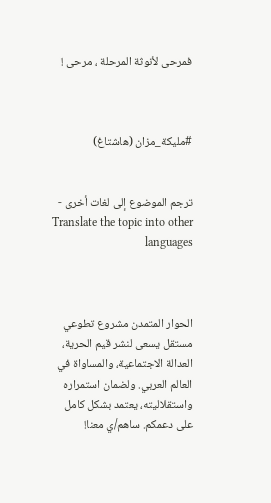فمرحى لأنوثة المرحلة ، مرحى !



#مليكة_مزان (هاشتاغ)


ترجم الموضوع إلى لغات أخرى - Translate the topic into other languages



الحوار المتمدن مشروع تطوعي مستقل يسعى لنشر قيم الحرية، العدالة الاجتماعية، والمساواة في العالم العربي. ولضمان استمراره واستقلاليته، يعتمد بشكل كامل على دعمكم. ساهم/ي معنا!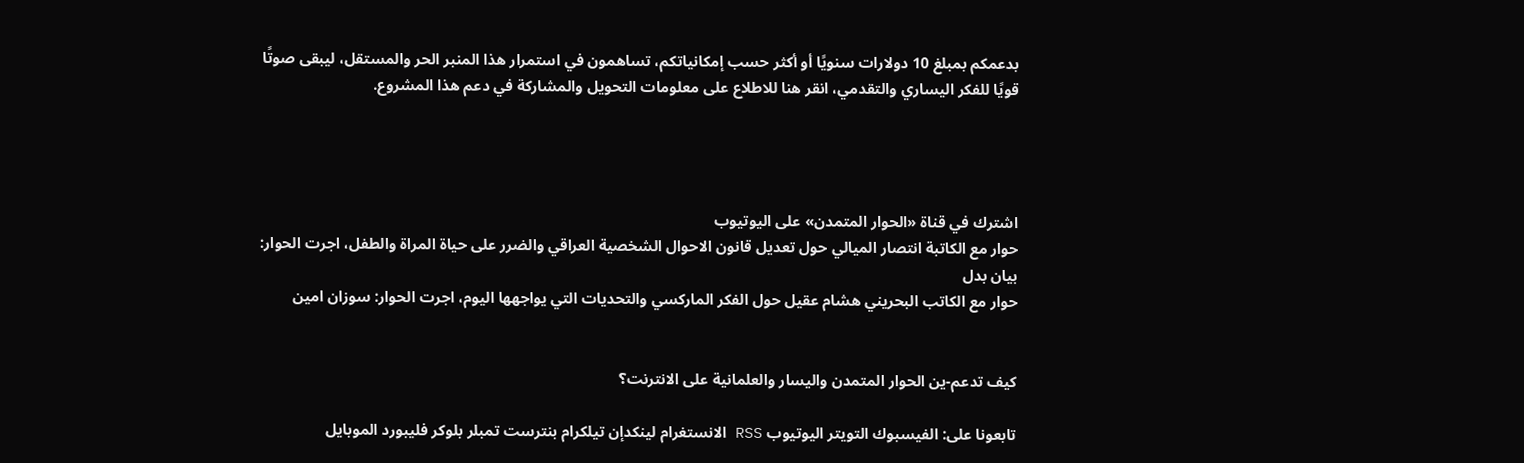بدعمكم بمبلغ 10 دولارات سنويًا أو أكثر حسب إمكانياتكم، تساهمون في استمرار هذا المنبر الحر والمستقل، ليبقى صوتًا قويًا للفكر اليساري والتقدمي، انقر هنا للاطلاع على معلومات التحويل والمشاركة في دعم هذا المشروع.




اشترك في قناة «الحوار المتمدن» على اليوتيوب
حوار مع الكاتبة انتصار الميالي حول تعديل قانون الاحوال الشخصية العراقي والضرر على حياة المراة والطفل، اجرت الحوار: بيان بدل
حوار مع الكاتب البحريني هشام عقيل حول الفكر الماركسي والتحديات التي يواجهها اليوم، اجرت الحوار: سوزان امين


كيف تدعم-ين الحوار المتمدن واليسار والعلمانية على الانترنت؟

تابعونا على: الفيسبوك التويتر اليوتيوب RSS الانستغرام لينكدإن تيلكرام بنترست تمبلر بلوكر فليبورد الموبايل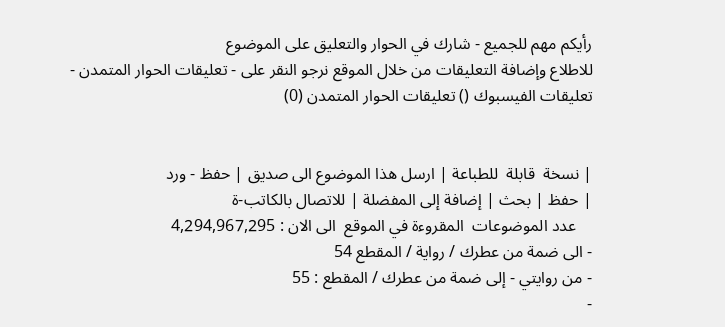رأيكم مهم للجميع - شارك في الحوار والتعليق على الموضوع
للاطلاع وإضافة التعليقات من خلال الموقع نرجو النقر على - تعليقات الحوار المتمدن -
تعليقات الفيسبوك () تعليقات الحوار المتمدن (0)


| نسخة  قابلة  للطباعة | ارسل هذا الموضوع الى صديق | حفظ - ورد
| حفظ | بحث | إضافة إلى المفضلة | للاتصال بالكاتب-ة
    عدد الموضوعات  المقروءة في الموقع  الى الان : 4,294,967,295
- الى ضمة من عطرك / رواية / المقطع 54
- من روايتي - إلى ضمة من عطرك / المقطع : 55
-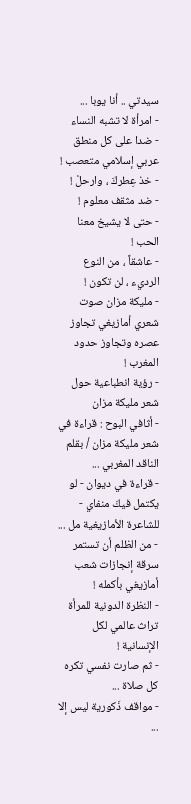سيدتي .. أنا يوبا ...
- امرأة لا تشبه النساء
- ضدا على كل منطق عربي إسلامي متعصب !
- خذ عِطركَ ، وارحلْ !
- ضد مثقف معلوم !
- حتى لا يشيخ معنا الحب !
- عاشقاً ، من النوع الرديء ، لن تكون !
- مليكة مزان صوت شعري أمازيغي تجاوز عصره وتجاوز حدود المغرب !
- رؤية انطباعية حول شعر مليكة مزان
- أثافي البوح : قراءة في شعر مليكة مزان / بقلم الناقد المغربي ...
- قراءة في ديوان - لو يكتمل فيكَ منفاي - للشاعرة الأمازيغية مل ...
- من الظلم أن تستمر سرقة إنجازات شعب أمازيغي بأكمله !
- النظرة الدونية للمرأة تراث عالمي لكل الإنسانية !
- ثم صارت نفسي تكره كل صلاة ...
- مواقف ذَكورية ليس إلا ...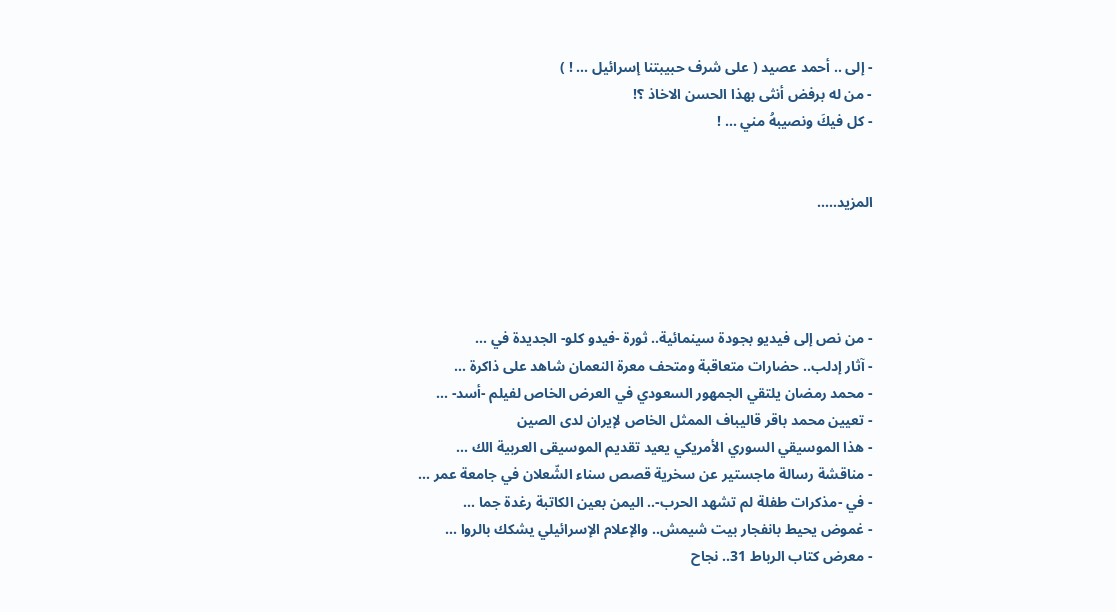- إلى .. أحمد عصيد ( على شرف حبيبتنا إسرائيل ... ! )
- من له برفض أنثى بهذا الحسن الاخاذ ؟!
- كل فيكَ ونصيبهُ مني ... !


المزيد.....




- من نص إلى فيديو بجودة سينمائية.. ثورة -فيدو كلو- الجديدة في ...
- آثار إدلب.. حضارات متعاقبة ومتحف معرة النعمان شاهد على ذاكرة ...
- محمد رمضان يلتقي الجمهور السعودي في العرض الخاص لفيلم -أسد- ...
- تعيين محمد باقر قاليباف الممثل الخاص لإيران لدى الصين
- هذا الموسيقي السوري الأمريكي يعيد تقديم الموسيقى العربية الك ...
- مناقشة رسالة ماجستير عن سخرية قصص سناء الشّعلان في جامعة عمر ...
- في -مذكرات طفلة لم تشهد الحرب-.. اليمن بعين الكاتبة رغدة جما ...
- غموض يحيط بانفجار بيت شيمش.. والإعلام الإسرائيلي يشكك بالروا ...
- معرض كتاب الرباط 31.. نجاح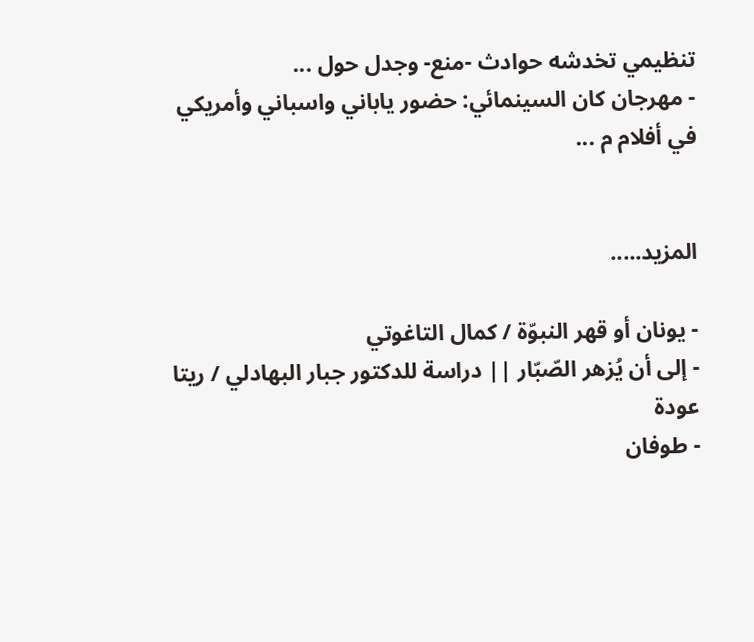تنظيمي تخدشه حوادث -منع- وجدل حول ...
- مهرجان كان السينمائي: حضور ياباني واسباني وأمريكي في أفلام م ...


المزيد.....

- يونان أو قهر النبوّة / كمال التاغوتي
- إلى أن يُزهر الصّبّار || دراسة للدكتور جبار البهادلي / ريتا عودة
- طوفان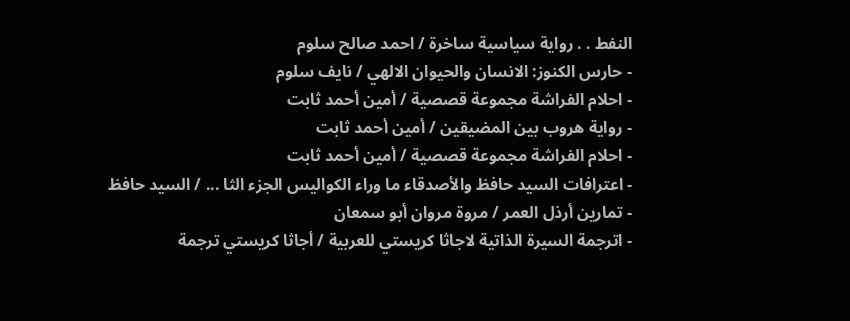النفط . . رواية سياسية ساخرة / احمد صالح سلوم
- حارس الكنوز: الانسان والحيوان الالهي / نايف سلوم
- احلام الفراشة مجموعة قصصية / أمين أحمد ثابت
- رواية هروب بين المضيقين / أمين أحمد ثابت
- احلام الفراشة مجموعة قصصية / أمين أحمد ثابت
- اعترافات السيد حافظ والأصدقاء ما وراء الكواليس الجزء الثا ... / السيد حافظ
- تمارين أرذل العمر / مروة مروان أبو سمعان
- اترجمة السيرة الذاتية لاجاثا كريستي للعربية / أجاثا كريستي ترجمة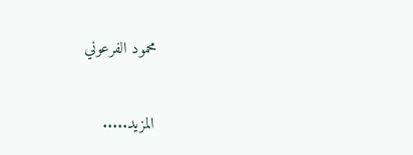محمود الفرعوني


المزيد.....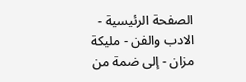الصفحة الرئيسية - الادب والفن - مليكة مزان - إلى ضمة من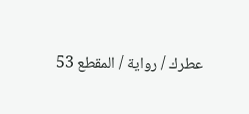عطرك / رواية / المقطع 53